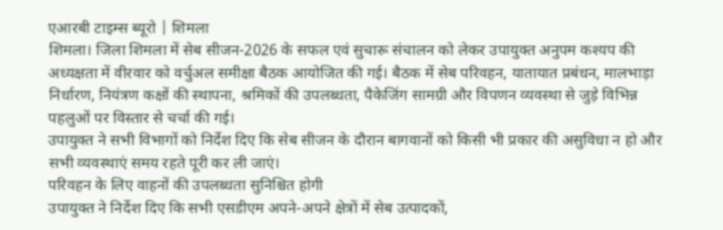एआरबी टाइम्स ब्यूरो | शिमला
शिमला। जिला शिमला में सेब सीजन-2026 के सफल एवं सुचारू संचालन को लेकर उपायुक्त अनुपम कश्यप की अध्यक्षता में वीरवार को वर्चुअल समीक्षा बैठक आयोजित की गई। बैठक में सेब परिवहन, यातायात प्रबंधन, मालभाड़ा निर्धारण, नियंत्रण कक्षों की स्थापना, श्रमिकों की उपलब्धता, पैकेजिंग सामग्री और विपणन व्यवस्था से जुड़े विभिन्न पहलुओं पर विस्तार से चर्चा की गई।
उपायुक्त ने सभी विभागों को निर्देश दिए कि सेब सीजन के दौरान बागवानों को किसी भी प्रकार की असुविधा न हो और सभी व्यवस्थाएं समय रहते पूरी कर ली जाएं।
परिवहन के लिए वाहनों की उपलब्धता सुनिश्चित होगी
उपायुक्त ने निर्देश दिए कि सभी एसडीएम अपने-अपने क्षेत्रों में सेब उत्पादकों,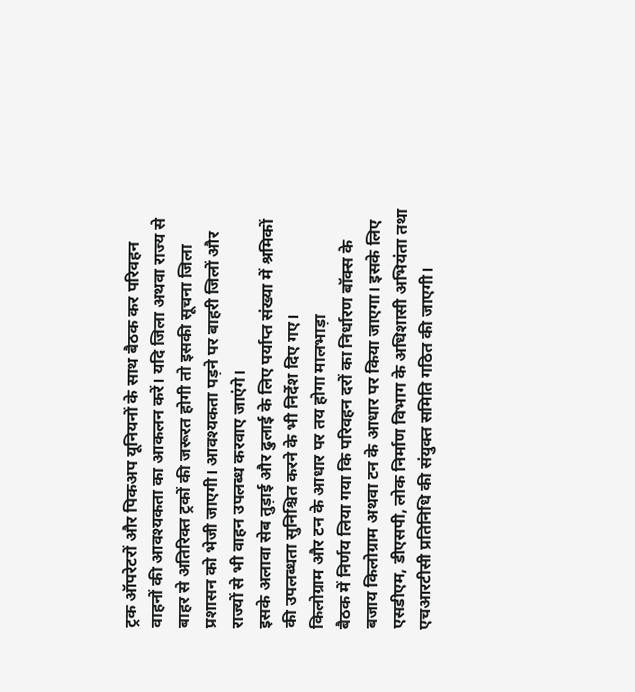ट्रक ऑपरेटरों और पिकअप यूनियनों के साथ बैठक कर परिवहन वाहनों की आवश्यकता का आकलन करें। यदि जिला अथवा राज्य से बाहर से अतिरिक्त ट्रकों की जरूरत होगी तो इसकी सूचना जिला प्रशासन को भेजी जाएगी। आवश्यकता पड़ने पर बाहरी जिलों और राज्यों से भी वाहन उपलब्ध करवाए जाएंगे।
इसके अलावा सेब तुड़ाई और ढुलाई के लिए पर्याप्त संख्या में श्रमिकों की उपलब्धता सुनिश्चित करने के भी निर्देश दिए गए।
किलोग्राम और टन के आधार पर तय होगा मालभाड़ा
बैठक में निर्णय लिया गया कि परिवहन दरों का निर्धारण बॉक्स के बजाय किलोग्राम अथवा टन के आधार पर किया जाएगा। इसके लिए एसडीएम, डीएसपी, लोक निर्माण विभाग के अधिशासी अभियंता तथा एचआरटीसी प्रतिनिधि की संयुक्त समिति गठित की जाएगी।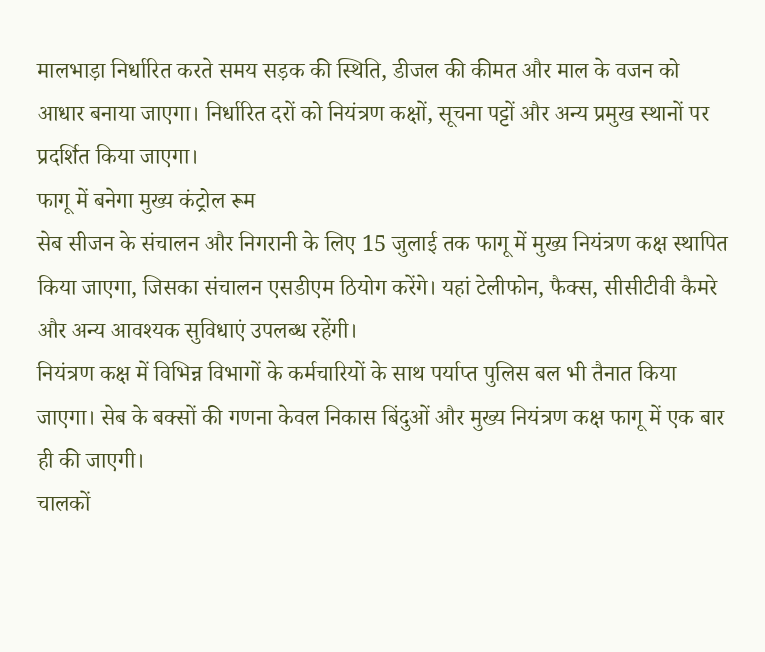मालभाड़ा निर्धारित करते समय सड़क की स्थिति, डीजल की कीमत और माल के वजन को आधार बनाया जाएगा। निर्धारित दरों को नियंत्रण कक्षों, सूचना पट्टों और अन्य प्रमुख स्थानों पर प्रदर्शित किया जाएगा।
फागू में बनेगा मुख्य कंट्रोल रूम
सेब सीजन के संचालन और निगरानी के लिए 15 जुलाई तक फागू में मुख्य नियंत्रण कक्ष स्थापित किया जाएगा, जिसका संचालन एसडीएम ठियोग करेंगे। यहां टेलीफोन, फैक्स, सीसीटीवी कैमरे और अन्य आवश्यक सुविधाएं उपलब्ध रहेंगी।
नियंत्रण कक्ष में विभिन्न विभागों के कर्मचारियों के साथ पर्याप्त पुलिस बल भी तैनात किया जाएगा। सेब के बक्सों की गणना केवल निकास बिंदुओं और मुख्य नियंत्रण कक्ष फागू में एक बार ही की जाएगी।
चालकों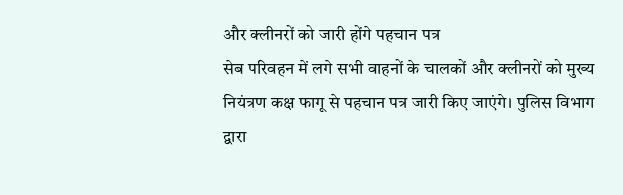और क्लीनरों को जारी होंगे पहचान पत्र
सेब परिवहन में लगे सभी वाहनों के चालकों और क्लीनरों को मुख्य नियंत्रण कक्ष फागू से पहचान पत्र जारी किए जाएंगे। पुलिस विभाग द्वारा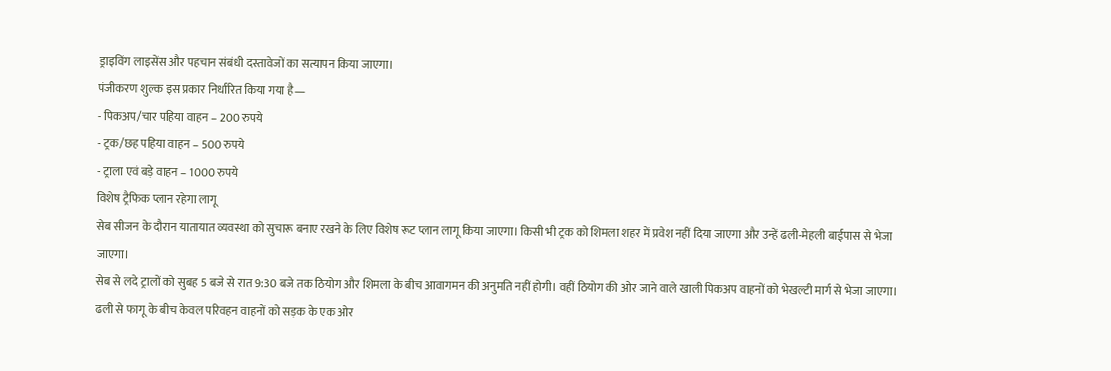ड्राइविंग लाइसेंस और पहचान संबंधी दस्तावेजों का सत्यापन किया जाएगा।
पंजीकरण शुल्क इस प्रकार निर्धारित किया गया है—
- पिकअप/चार पहिया वाहन – 200 रुपये
- ट्रक/छह पहिया वाहन – 500 रुपये
- ट्राला एवं बड़े वाहन – 1000 रुपये
विशेष ट्रैफिक प्लान रहेगा लागू
सेब सीजन के दौरान यातायात व्यवस्था को सुचारू बनाए रखने के लिए विशेष रूट प्लान लागू किया जाएगा। किसी भी ट्रक को शिमला शहर में प्रवेश नहीं दिया जाएगा और उन्हें ढली-मेहली बाईपास से भेजा जाएगा।
सेब से लदे ट्रालों को सुबह 5 बजे से रात 9:30 बजे तक ठियोग और शिमला के बीच आवागमन की अनुमति नहीं होगी। वहीं ठियोग की ओर जाने वाले खाली पिकअप वाहनों को भेखल्टी मार्ग से भेजा जाएगा।
ढली से फागू के बीच केवल परिवहन वाहनों को सड़क के एक ओर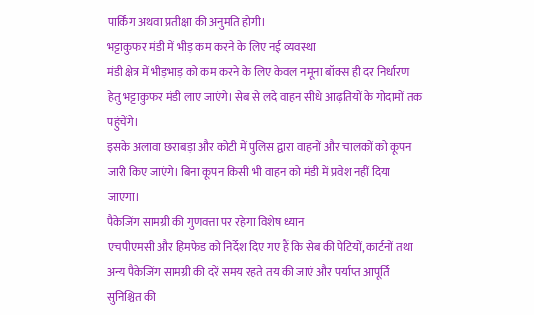पार्किंग अथवा प्रतीक्षा की अनुमति होगी।
भट्टाकुफर मंडी में भीड़ कम करने के लिए नई व्यवस्था
मंडी क्षेत्र में भीड़भाड़ को कम करने के लिए केवल नमूना बॉक्स ही दर निर्धारण हेतु भट्टाकुफर मंडी लाए जाएंगे। सेब से लदे वाहन सीधे आढ़तियों के गोदामों तक पहुंचेंगे।
इसके अलावा छराबड़ा और कोटी में पुलिस द्वारा वाहनों और चालकों को कूपन जारी किए जाएंगे। बिना कूपन किसी भी वाहन को मंडी में प्रवेश नहीं दिया जाएगा।
पैकेजिंग सामग्री की गुणवत्ता पर रहेगा विशेष ध्यान
एचपीएमसी और हिमफेड को निर्देश दिए गए हैं कि सेब की पेटियों, कार्टनों तथा अन्य पैकेजिंग सामग्री की दरें समय रहते तय की जाएं और पर्याप्त आपूर्ति सुनिश्चित की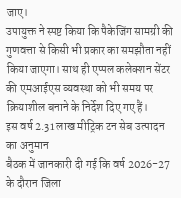जाए।
उपायुक्त ने स्पष्ट किया कि पैकेजिंग सामग्री की गुणवत्ता से किसी भी प्रकार का समझौता नहीं किया जाएगा। साथ ही एप्पल कलेक्शन सेंटर की एमआईएस व्यवस्था को भी समय पर क्रियाशील बनाने के निर्देश दिए गए हैं।
इस वर्ष 2.31 लाख मीट्रिक टन सेब उत्पादन का अनुमान
बैठक में जानकारी दी गई कि वर्ष 2026-27 के दौरान जिला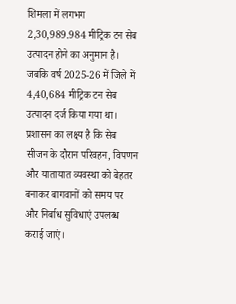शिमला में लगभग 2,30,989.984 मीट्रिक टन सेब उत्पादन होने का अनुमान है। जबकि वर्ष 2025-26 में जिले में 4,40,684 मीट्रिक टन सेब उत्पादन दर्ज किया गया था।
प्रशासन का लक्ष्य है कि सेब सीजन के दौरान परिवहन, विपणन और यातायात व्यवस्था को बेहतर बनाकर बागवानों को समय पर और निर्बाध सुविधाएं उपलब्ध कराई जाएं।